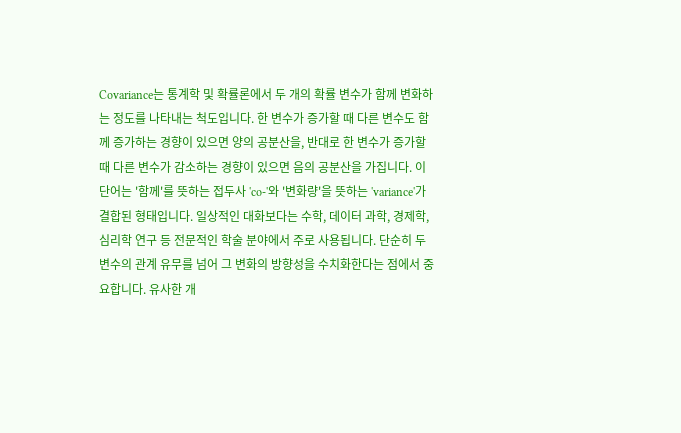Covariance는 통계학 및 확률론에서 두 개의 확률 변수가 함께 변화하는 정도를 나타내는 척도입니다. 한 변수가 증가할 때 다른 변수도 함께 증가하는 경향이 있으면 양의 공분산을, 반대로 한 변수가 증가할 때 다른 변수가 감소하는 경향이 있으면 음의 공분산을 가집니다. 이 단어는 '함께'를 뜻하는 접두사 'co-'와 '변화량'을 뜻하는 'variance'가 결합된 형태입니다. 일상적인 대화보다는 수학, 데이터 과학, 경제학, 심리학 연구 등 전문적인 학술 분야에서 주로 사용됩니다. 단순히 두 변수의 관계 유무를 넘어 그 변화의 방향성을 수치화한다는 점에서 중요합니다. 유사한 개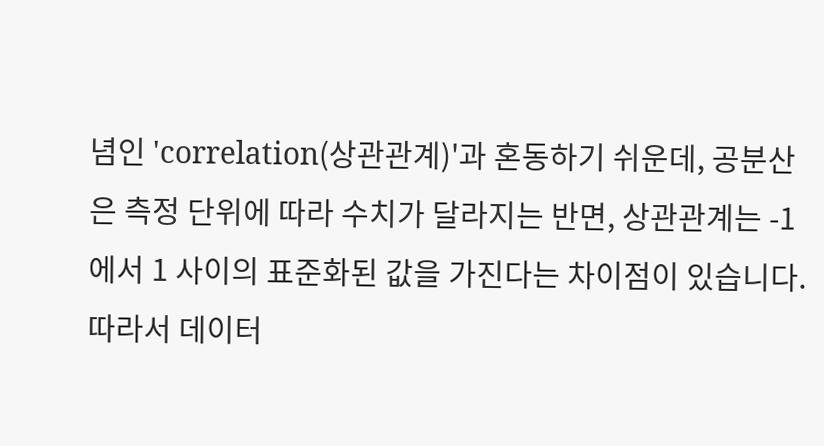념인 'correlation(상관관계)'과 혼동하기 쉬운데, 공분산은 측정 단위에 따라 수치가 달라지는 반면, 상관관계는 -1에서 1 사이의 표준화된 값을 가진다는 차이점이 있습니다. 따라서 데이터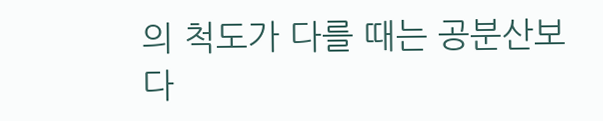의 척도가 다를 때는 공분산보다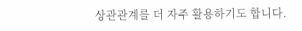상관관계를 더 자주 활용하기도 합니다.